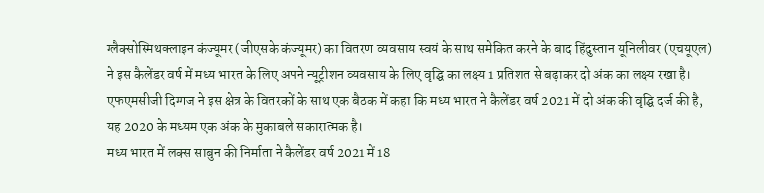ग्लैक्सोस्मिथक्लाइन कंज्यूमर (जीएसके कंज्यूमर) का वितरण व्यवसाय स्वयं के साथ समेकित करने के बाद हिंदुस्तान यूनिलीवर (एचयूएल) ने इस कैलेंडर वर्ष में मध्य भारत के लिए अपने न्यूट्रीशन व्यवसाय के लिए वृद्घि का लक्ष्य 1 प्रतिशत से बढ़ाकर दो अंक का लक्ष्य रखा है।
एफएमसीजी दिग्गज ने इस क्षेत्र के वितरकों के साथ एक बैठक में कहा कि मध्य भारत ने कैलेंडर वर्ष 2021 में दो अंक की वृद्घि दर्ज की है, यह 2020 के मध्यम एक अंक के मुकाबले सकारात्मक है।
मध्य भारत में लक्स साबुन की निर्माता ने कैलेंडर वर्ष 2021 में 18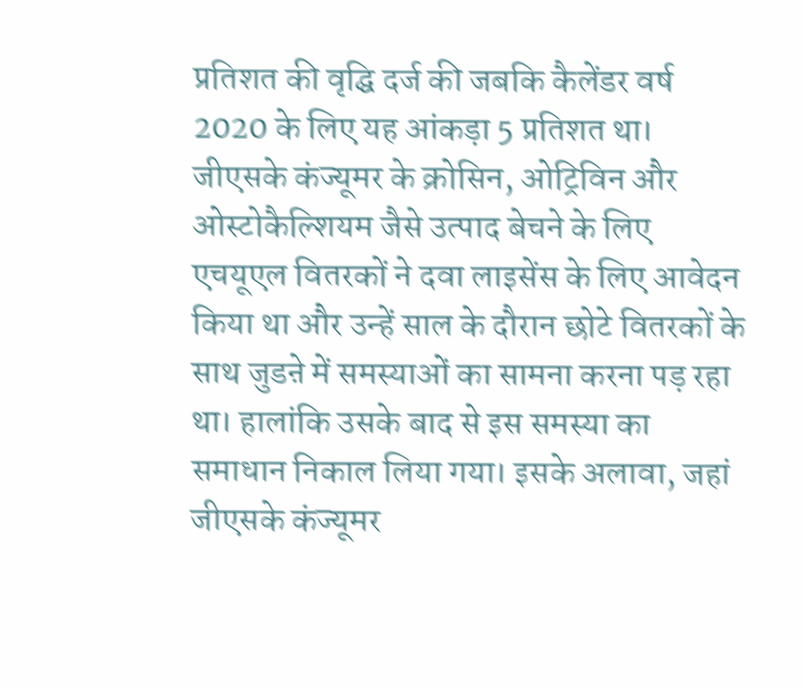प्रतिशत की वृद्घि दर्ज की जबकि कैलेंडर वर्ष 2020 के लिए यह आंकड़ा 5 प्रतिशत था। जीएसके कंज्यूमर के क्रोसिन, ओट्रिविन और ओस्टोकैल्शियम जैसे उत्पाद बेचने के लिए एचयूएल वितरकों ने दवा लाइसेंस के लिए आवेदन किया था और उन्हें साल के दौरान छोटे वितरकों के साथ जुडऩे में समस्याओं का सामना करना पड़ रहा था। हालांकि उसके बाद से इस समस्या का समाधान निकाल लिया गया। इसके अलावा, जहां जीएसके कंज्यूमर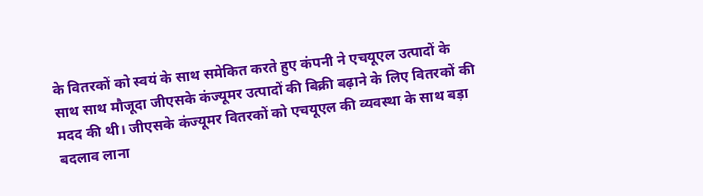के वितरकों को स्वयं के साथ समेकित करते हुए कंपनी ने एचयूएल उत्पादों के साथ साथ मौजूदा जीएसके कंज्यूमर उत्पादों की बिक्री बढ़ाने के लिए वितरकों की मदद की थी। जीएसके कंज्यूमर वितरकों को एचयूएल की व्यवस्था के साथ बड़ा बदलाव लाना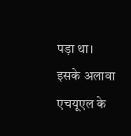पड़ा था। इसके अलावा एचयूएल के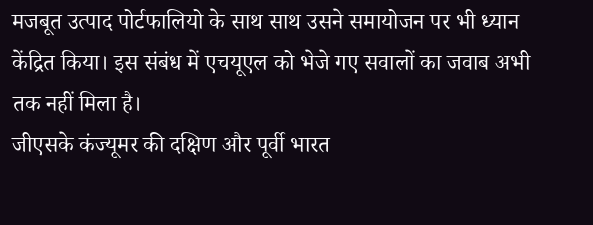मजबूत उत्पाद पोर्टफालियो के साथ साथ उसने समायोजन पर भी ध्यान केंद्रित किया। इस संबंध में एचयूएल को भेजे गए सवालों का जवाब अभी तक नहीं मिला है।
जीएसके कंज्यूमर की दक्षिण और पूर्वी भारत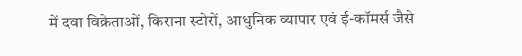में दवा विक्रेताओं, किराना स्टोरों, आधुनिक व्यापार एवं ई-कॉमर्स जैसे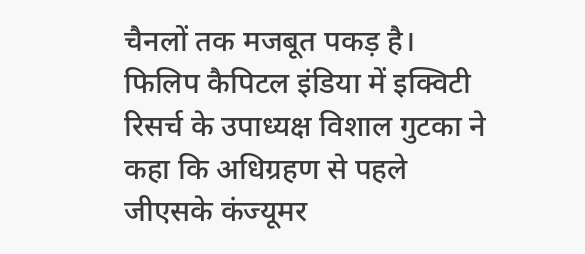चैनलों तक मजबूत पकड़ है। फिलिप कैपिटल इंडिया में इक्विटी रिसर्च के उपाध्यक्ष विशाल गुटका ने कहा कि अधिग्रहण से पहले जीएसके कंज्यूमर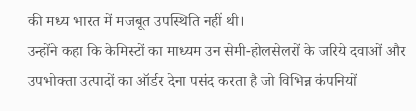की मध्य भारत में मजबूत उपस्थिति नहीं थी।
उन्होंने कहा कि केमिस्टों का माध्यम उन सेमी-होलसेलरों के जरिये दवाओं और उपभोक्ता उत्पादों का ऑर्डर देना पसंद करता है जो विभिन्न कंपनियों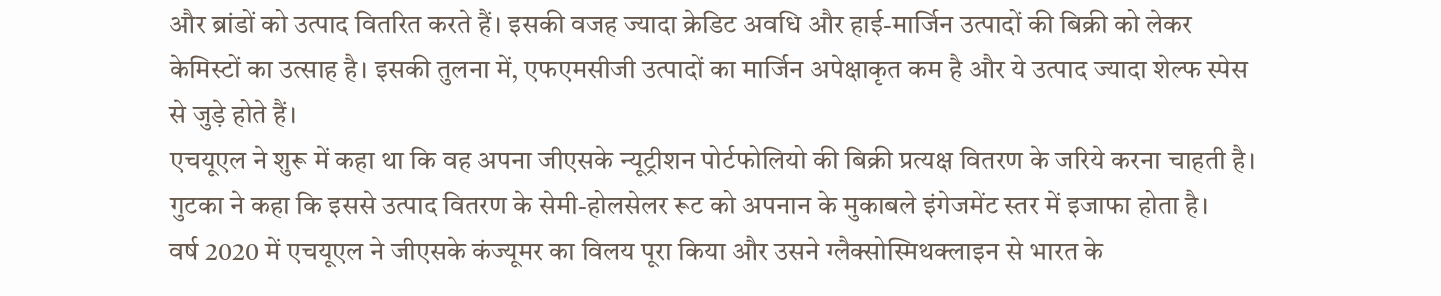और ब्रांडों को उत्पाद वितरित करते हैं। इसकी वजह ज्यादा क्रेडिट अवधि और हाई-मार्जिन उत्पादों की बिक्री को लेकर केमिस्टों का उत्साह है। इसकी तुलना में, एफएमसीजी उत्पादों का मार्जिन अपेक्षाकृत कम है और ये उत्पाद ज्यादा शेल्फ स्पेस से जुड़े होते हैं।
एचयूएल ने शुरू में कहा था कि वह अपना जीएसके न्यूट्रीशन पोर्टफोलियो की बिक्री प्रत्यक्ष वितरण के जरिये करना चाहती है। गुटका ने कहा कि इससे उत्पाद वितरण के सेमी-होलसेलर रूट को अपनान के मुकाबले इंगेजमेंट स्तर में इजाफा होता है।
वर्ष 2020 में एचयूएल ने जीएसके कंज्यूमर का विलय पूरा किया और उसने ग्लैक्सोस्मिथक्लाइन से भारत के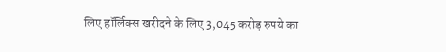लिए हॉर्लिक्स खरीदने के लिए 3,045 करोड़ रुपये का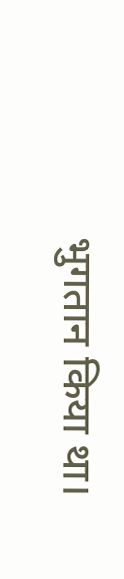भुगतान किया था।